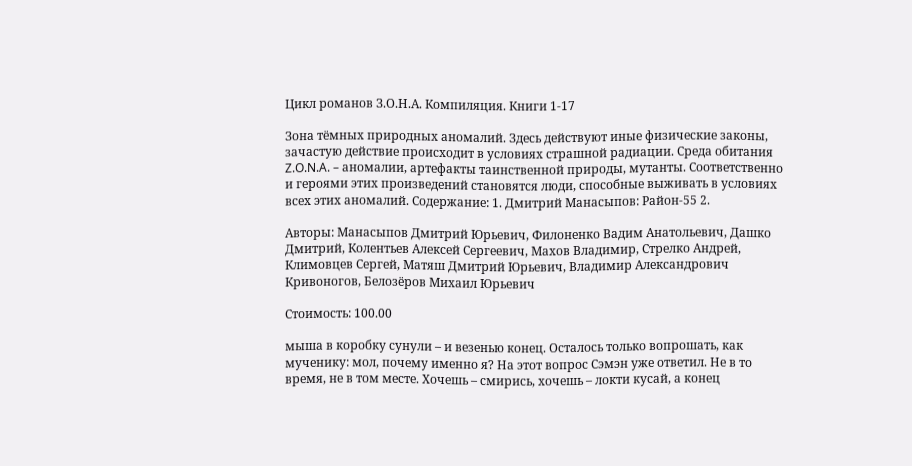Цикл романов З.О.Н.А. Компиляция. Книги 1-17

Зона тёмных природных аномалий. Здесь действуют иные физические законы, зачастую действие происходит в условиях страшной радиации. Среда обитания Z.O.N.A. – аномалии, артефакты таинственной природы, мутанты. Соответственно и героями этих произведений становятся люди, способные выживать в условиях всех этих аномалий. Содержание: 1. Дмитрий Манасыпов: Район-55 2.

Авторы: Манасыпов Дмитрий Юрьевич, Филоненко Вадим Анатольевич, Дашко Дмитрий, Колентьев Алексей Сергеевич, Махов Владимир, Стрелко Андрей, Климовцев Сергей, Матяш Дмитрий Юрьевич, Владимир Александрович Кривоногов, Белозёров Михаил Юрьевич

Стоимость: 100.00

мыша в коробку сунули – и везенью конец. Осталось только вопрошать, как мученику: мол, почему именно я? На этот вопрос Сэмэн уже ответил. Не в то время, не в том месте. Хочешь – смирись, хочешь – локти кусай, а конец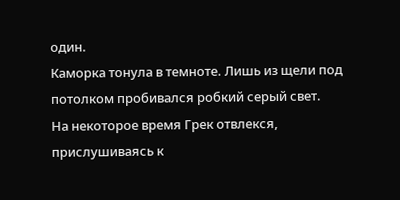один.
Каморка тонула в темноте. Лишь из щели под потолком пробивался робкий серый свет.
На некоторое время Грек отвлекся, прислушиваясь к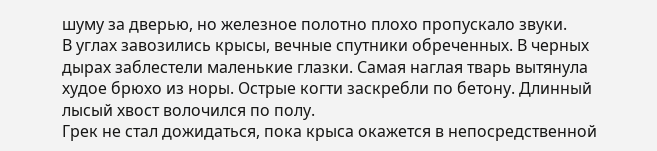шуму за дверью, но железное полотно плохо пропускало звуки.
В углах завозились крысы, вечные спутники обреченных. В черных дырах заблестели маленькие глазки. Самая наглая тварь вытянула худое брюхо из норы. Острые когти заскребли по бетону. Длинный лысый хвост волочился по полу.
Грек не стал дожидаться, пока крыса окажется в непосредственной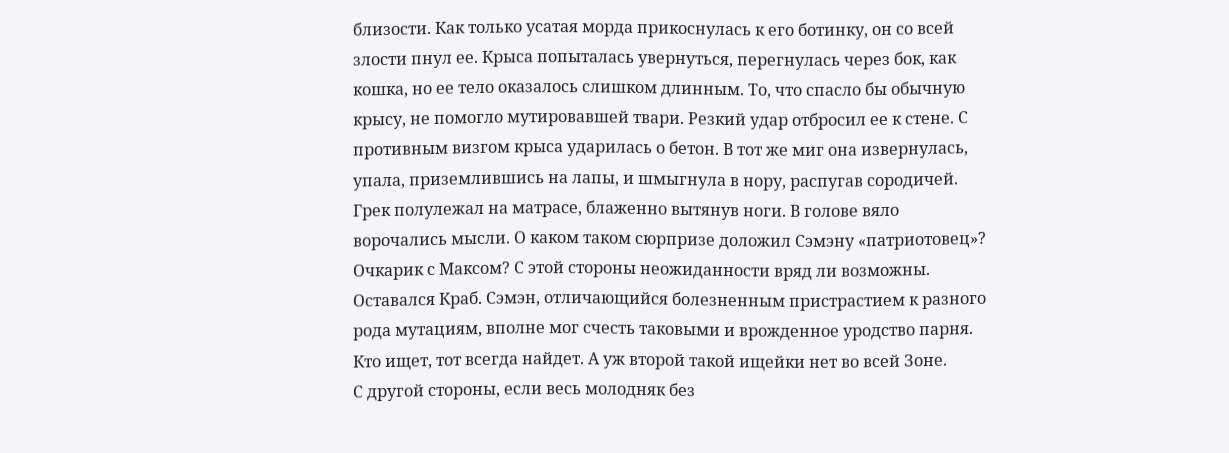близости. Как только усатая морда прикоснулась к его ботинку, он со всей злости пнул ее. Крыса попыталась увернуться, перегнулась через бок, как кошка, но ее тело оказалось слишком длинным. То, что спасло бы обычную крысу, не помогло мутировавшей твари. Резкий удар отбросил ее к стене. С противным визгом крыса ударилась о бетон. В тот же миг она извернулась, упала, приземлившись на лапы, и шмыгнула в нору, распугав сородичей.
Грек полулежал на матрасе, блаженно вытянув ноги. В голове вяло ворочались мысли. О каком таком сюрпризе доложил Сэмэну «патриотовец»? Очкарик с Максом? С этой стороны неожиданности вряд ли возможны. Оставался Краб. Сэмэн, отличающийся болезненным пристрастием к разного рода мутациям, вполне мог счесть таковыми и врожденное уродство парня. Кто ищет, тот всегда найдет. А уж второй такой ищейки нет во всей Зоне.
С другой стороны, если весь молодняк без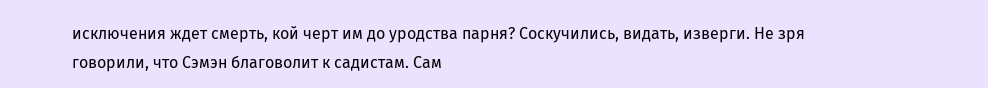исключения ждет смерть, кой черт им до уродства парня? Соскучились, видать, изверги. Не зря говорили, что Сэмэн благоволит к садистам. Сам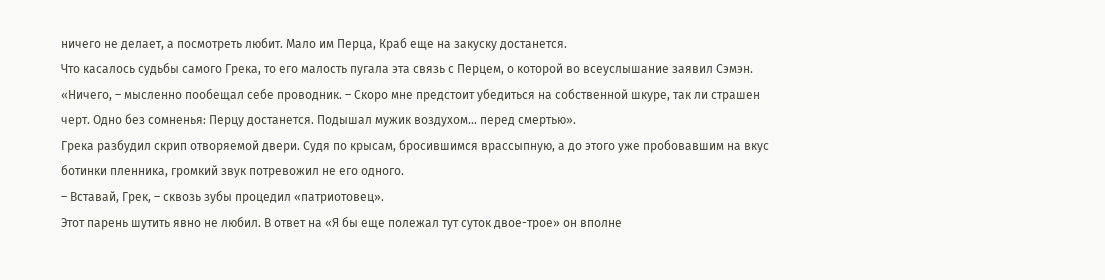ничего не делает, а посмотреть любит. Мало им Перца, Краб еще на закуску достанется.
Что касалось судьбы самого Грека, то его малость пугала эта связь с Перцем, о которой во всеуслышание заявил Сэмэн.
«Ничего, – мысленно пообещал себе проводник. – Скоро мне предстоит убедиться на собственной шкуре, так ли страшен черт. Одно без сомненья: Перцу достанется. Подышал мужик воздухом… перед смертью».
Грека разбудил скрип отворяемой двери. Судя по крысам, бросившимся врассыпную, а до этого уже пробовавшим на вкус ботинки пленника, громкий звук потревожил не его одного.
– Вставай, Грек, – сквозь зубы процедил «патриотовец».
Этот парень шутить явно не любил. В ответ на «Я бы еще полежал тут суток двое-трое» он вполне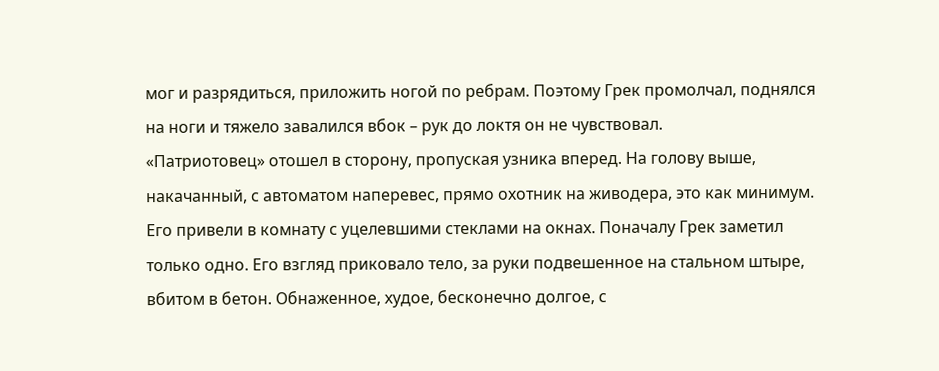мог и разрядиться, приложить ногой по ребрам. Поэтому Грек промолчал, поднялся на ноги и тяжело завалился вбок – рук до локтя он не чувствовал.
«Патриотовец» отошел в сторону, пропуская узника вперед. На голову выше, накачанный, с автоматом наперевес, прямо охотник на живодера, это как минимум.
Его привели в комнату с уцелевшими стеклами на окнах. Поначалу Грек заметил только одно. Его взгляд приковало тело, за руки подвешенное на стальном штыре, вбитом в бетон. Обнаженное, худое, бесконечно долгое, с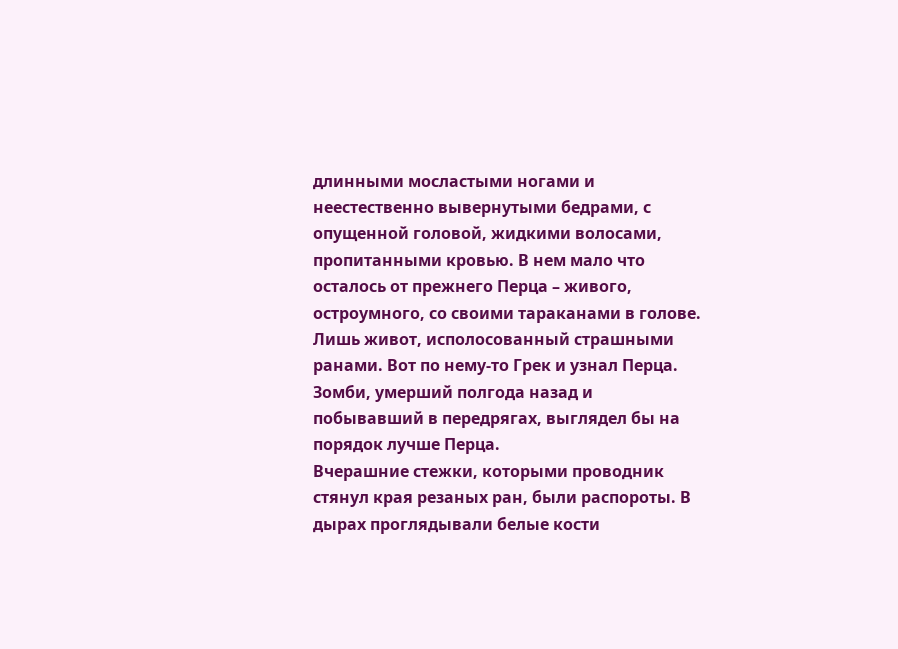длинными мосластыми ногами и неестественно вывернутыми бедрами, с опущенной головой, жидкими волосами, пропитанными кровью. В нем мало что осталось от прежнего Перца – живого, остроумного, со своими тараканами в голове. Лишь живот, исполосованный страшными ранами. Вот по нему-то Грек и узнал Перца. Зомби, умерший полгода назад и побывавший в передрягах, выглядел бы на порядок лучше Перца.
Вчерашние стежки, которыми проводник стянул края резаных ран, были распороты. В дырах проглядывали белые кости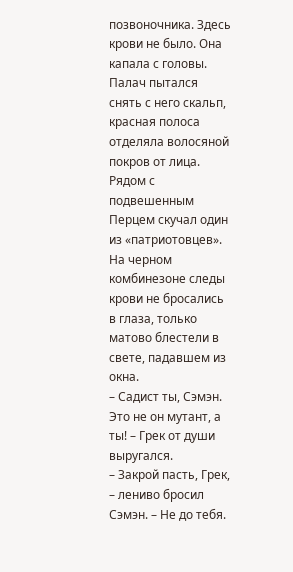позвоночника. Здесь крови не было. Она капала с головы. Палач пытался снять с него скальп, красная полоса отделяла волосяной покров от лица.
Рядом с подвешенным Перцем скучал один из «патриотовцев». На черном комбинезоне следы крови не бросались в глаза, только матово блестели в свете, падавшем из окна.
– Садист ты, Сэмэн. Это не он мутант, а ты! – Грек от души выругался.
– Закрой пасть, Грек, – лениво бросил Сэмэн. – Не до тебя.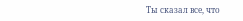Ты сказал все, что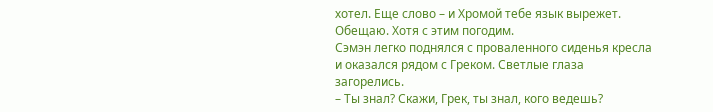хотел. Еще слово – и Хромой тебе язык вырежет. Обещаю. Хотя с этим погодим.
Сэмэн легко поднялся с проваленного сиденья кресла и оказался рядом с Греком. Светлые глаза загорелись.
– Ты знал? Скажи, Грек, ты знал, кого ведешь?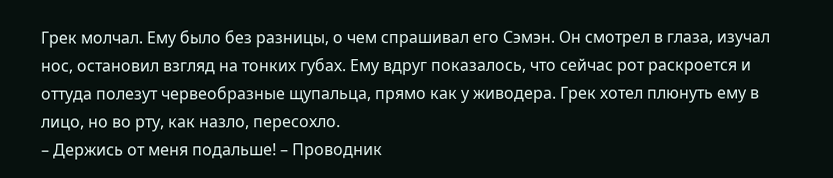Грек молчал. Ему было без разницы, о чем спрашивал его Сэмэн. Он смотрел в глаза, изучал нос, остановил взгляд на тонких губах. Ему вдруг показалось, что сейчас рот раскроется и оттуда полезут червеобразные щупальца, прямо как у живодера. Грек хотел плюнуть ему в лицо, но во рту, как назло, пересохло.
– Держись от меня подальше! – Проводник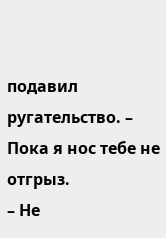подавил ругательство. – Пока я нос тебе не отгрыз.
– Не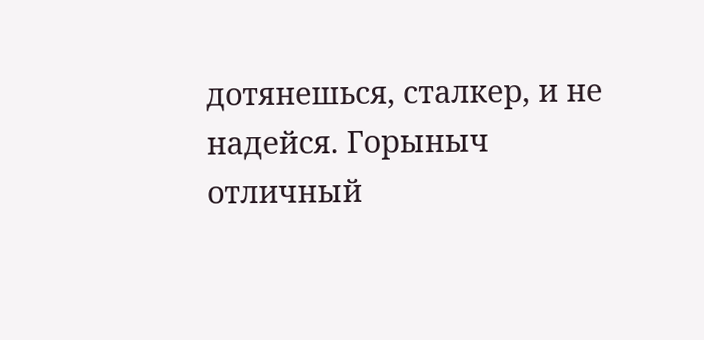дотянешься, сталкер, и не надейся. Горыныч отличный